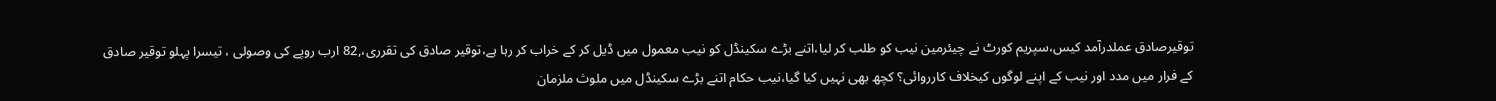توقیرصادق عملدرآمد کیس،سپریم کورٹ نے چیئرمین نیب کو طلب کر لیا،اتنے بڑے سکینڈل کو نیب معمول میں ڈیل کر کے خراب کر رہا ہے،توقیر صادق کی تقرری،,82 ارب روپے کی وصولی ، تیسرا پہلو توقیر صادق کے فرار میں مدد اور نیب کے اپنے لوگوں کیخلاف کارروائی؟ کچھ بھی نہیں کیا گیا،نیب حکام اتنے بڑے سکینڈل میں ملوث ملزمان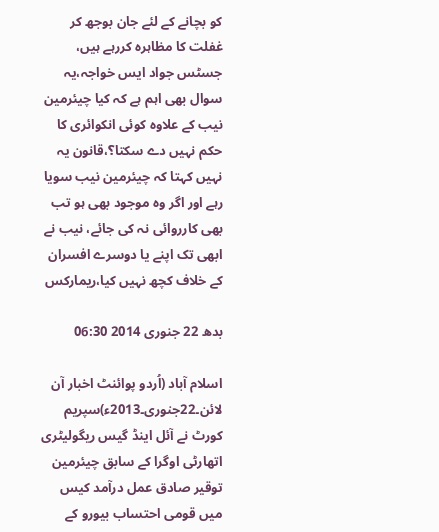کو بچانے کے لئے جان بوجھ کر غفلت کا مظاہرہ کررہے ہیں، جسٹس جواد ایس خواجہ،یہ سوال بھی اہم ہے کہ کیا چیئرمین نیب کے علاوہ کوئی انکوائری کا حکم نہیں دے سکتا؟،قانون یہ نہیں کہتا کہ چیئرمین نیب سویا رہے اور اگر وہ موجود بھی ہو تب بھی کارروائی نہ کی جائے، نیب نے ابھی تک اپنے یا دوسرے افسران کے خلاف کچھ نہیں کیا،ریمارکس

بدھ 22 جنوری 2014 06:30

اسلام آباد (اُردو پوائنٹ اخبار آن لائن۔22جنوری۔2013ء)سپریم کورٹ نے آئل اینڈ گیس ریگولیٹری اتھارٹی اوگرا کے سابق چیئرمین توقیر صادق عمل درآمد کیس میں قومی احتساب بیورو کے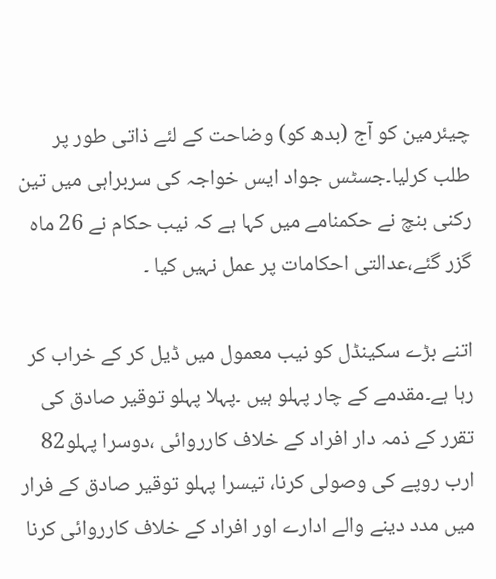چیئرمین کو آج (بدھ کو) وضاحت کے لئے ذاتی طور پر طلب کرلیا۔جسٹس جواد ایس خواجہ کی سربراہی میں تین رکنی بنچ نے حکمنامے میں کہا ہے کہ نیب حکام نے 26 ماہ گزر گئے،عدالتی احکامات پر عمل نہیں کیا ۔

اتنے بڑے سکینڈل کو نیب معمول میں ڈیل کر کے خراب کر رہا ہے۔مقدمے کے چار پہلو ہیں ۔پہلا پہلو توقیر صادق کی تقرر کے ذمہ دار افراد کے خلاف کارروائی ،دوسرا پہلو82 ارب روپے کی وصولی کرنا، تیسرا پہلو توقیر صادق کے فرار میں مدد دینے والے ادارے اور افراد کے خلاف کارروائی کرنا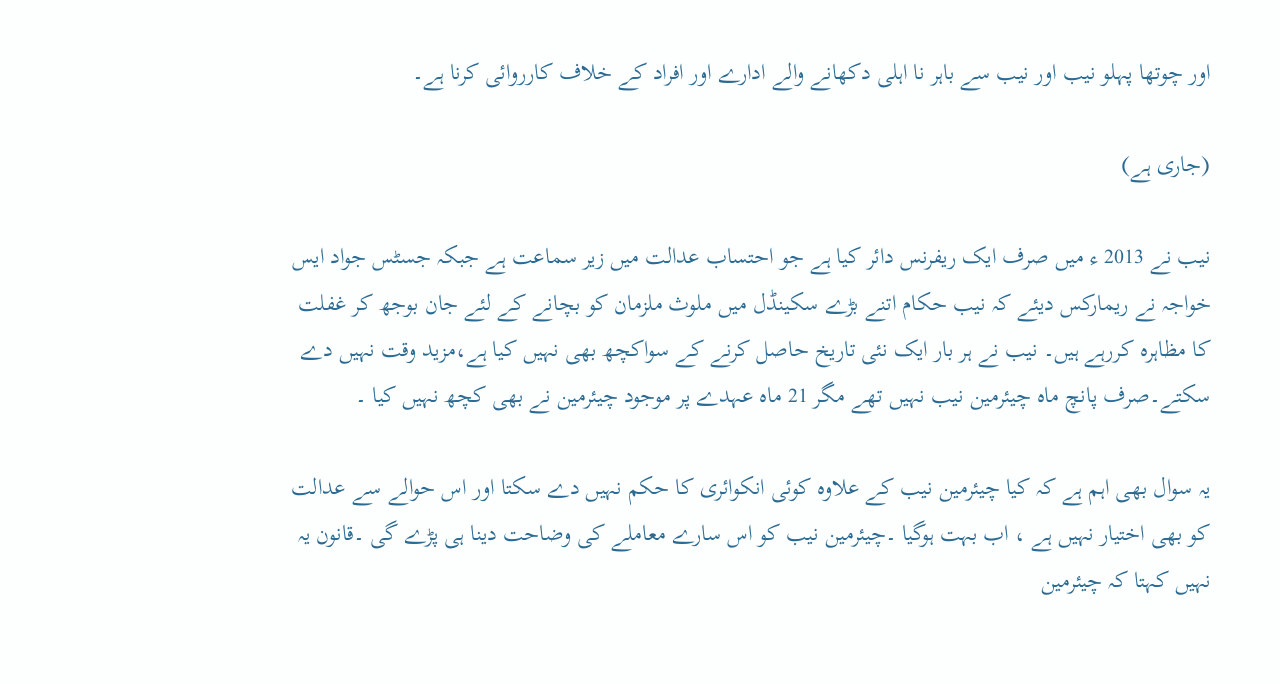اور چوتھا پہلو نیب اور نیب سے باہر نا اہلی دکھانے والے ادارے اور افراد کے خلاف کارروائی کرنا ہے۔

(جاری ہے)

نیب نے 2013 ء میں صرف ایک ریفرنس دائر کیا ہے جو احتساب عدالت میں زیر سماعت ہے جبکہ جسٹس جواد ایس خواجہ نے ریمارکس دیئے کہ نیب حکام اتنے بڑے سکینڈل میں ملوث ملزمان کو بچانے کے لئے جان بوجھ کر غفلت کا مظاہرہ کررہے ہیں۔ نیب نے ہر بار ایک نئی تاریخ حاصل کرنے کے سواکچھ بھی نہیں کیا ہے،مزید وقت نہیں دے سکتے۔صرف پانچ ماہ چیئرمین نیب نہیں تھے مگر 21 ماہ عہدے پر موجود چیئرمین نے بھی کچھ نہیں کیا ۔

یہ سوال بھی اہم ہے کہ کیا چیئرمین نیب کے علاوہ کوئی انکوائری کا حکم نہیں دے سکتا اور اس حوالے سے عدالت کو بھی اختیار نہیں ہے ، اب بہت ہوگیا ۔چیئرمین نیب کو اس سارے معاملے کی وضاحت دینا ہی پڑے گی ۔قانون یہ نہیں کہتا کہ چیئرمین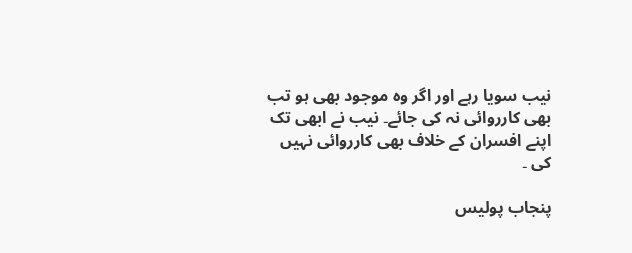نیب سویا رہے اور اگر وہ موجود بھی ہو تب بھی کارروائی نہ کی جائے۔ نیب نے ابھی تک اپنے افسران کے خلاف بھی کارروائی نہیں کی ۔

پنجاب پولیس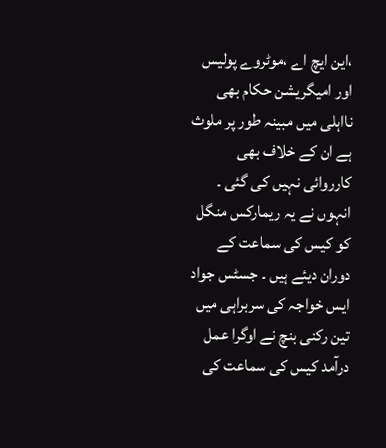،این ایچ اے ،موٹروے پولیس اور امیگریشن حکام بھی نااہلی میں مبینہ طور پر ملوث ہے ان کے خلاف بھی کارروائی نہیں کی گئی ۔ انہوں نے یہ ریمارکس منگل کو کیس کی سماعت کے دوران دیئے ہیں ۔ جسٹس جواد ایس خواجہ کی سربراہی میں تین رکنی بنچ نے اوگرا عمل درآمد کیس کی سماعت کی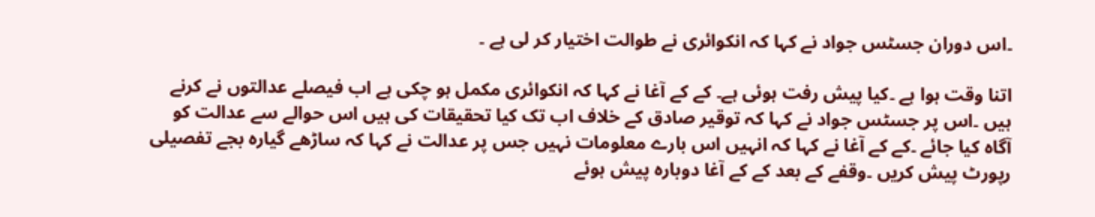۔اس دوران جسٹس جواد نے کہا کہ انکوائری نے طوالت اختیار کر لی ہے ۔

اتنا وقت ہوا ہے ۔کیا پیش رفت ہوئی ہے۔ کے کے آغا نے کہا کہ انکوائری مکمل ہو چکی ہے اب فیصلے عدالتوں نے کرنے ہیں ۔اس پر جسٹس جواد نے کہا کہ توقیر صادق کے خلاف اب تک کیا تحقیقات کی ہیں اس حوالے سے عدالت کو آگاہ کیا جائے ۔کے کے آغا نے کہا کہ انہیں اس بارے معلومات نہیں جس پر عدالت نے کہا کہ ساڑھے گیارہ بجے تفصیلی رپورٹ پیش کریں ۔وقفے کے بعد کے کے آغا دوبارہ پیش ہوئے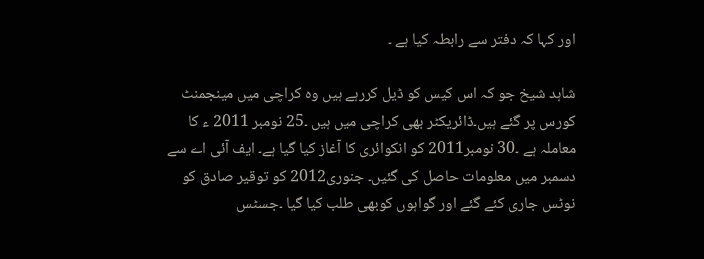اور کہا کہ دفتر سے رابطہ کیا ہے ۔

شاہد شیخ جو کہ اس کیس کو ڈیل کررہے ہیں وہ کراچی میں مینجمنٹ کورس پر گئے ہیں۔ڈائریکٹر بھی کراچی میں ہیں ۔25 نومبر 2011 ء کا معاملہ ہے ۔30 نومبر2011 کو انکوائری کا آغاز کیا گیا ہے۔ ایف آئی اے سے دسمبر میں معلومات حاصل کی گئیں۔ جنوری2012 کو توقیر صادق کو نوٹس جاری کئے گئے اور گواہوں کوبھی طلب کیا گیا ۔جسٹس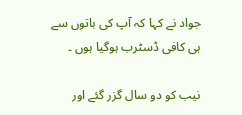جواد نے کہا کہ آپ کی باتوں سے ہی کافی ڈسٹرب ہوگیا ہوں ۔

نیب کو دو سال گزر گئے اور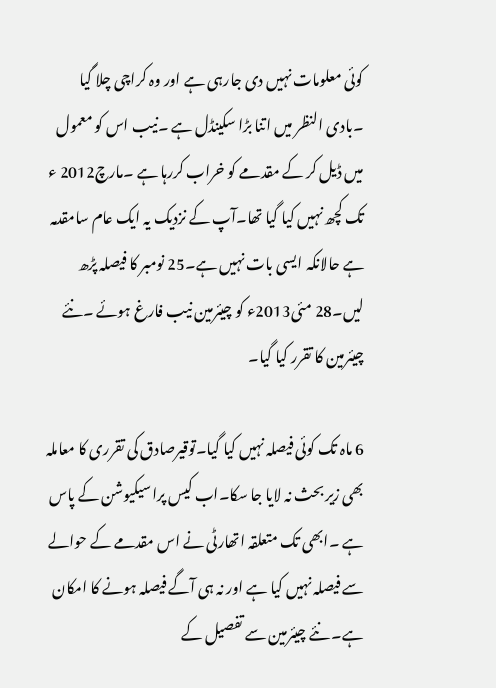کوئی معلومات نہیں دی جارہی ہے اور وہ کراچی چلا گیا ۔بادی النظر میں اتنا بڑا سکینڈل ہے ۔نیب اس کو معمول میں ڈیل کر کے مقدمے کو خراب کررہا ہے ۔مارچ2012 ء تک کچھ نہیں کیا گیا تھا۔آپ کے نزدیک یہ ایک عام سامقدمہ ہے حالانکہ ایسی بات نہیں ہے۔25 نومبر کا فیصلہ پڑھ لیں۔28 مئی2013ء کو چیئرمین نیب فارغ ہوئے ۔نئے چیئرمین کا تقرر کیا گیا۔

6 ماہ تک کوئی فیصلہ نہیں کیا گیا۔توقیرصادق کی تقرری کا معاملہ بھی زیر بحث نہ لایا جا سکا۔اب کیس پراسیکیوشن کے پاس ہے ۔ابھی تک متعلقہ اتھارٹی نے اس مقدمے کے حوالے سے فیصلہ نہیں کیا ہے اور نہ ہی آگے فیصلہ ہونے کا امکان ہے۔ نئے چیئرمین سے تفصیل کے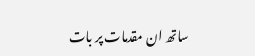ساتھ ان مقدمات پر بات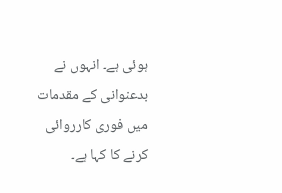ہوئی ہے۔ انہوں نے بدعنوانی کے مقدمات میں فوری کارروائی کرنے کا کہا ہے۔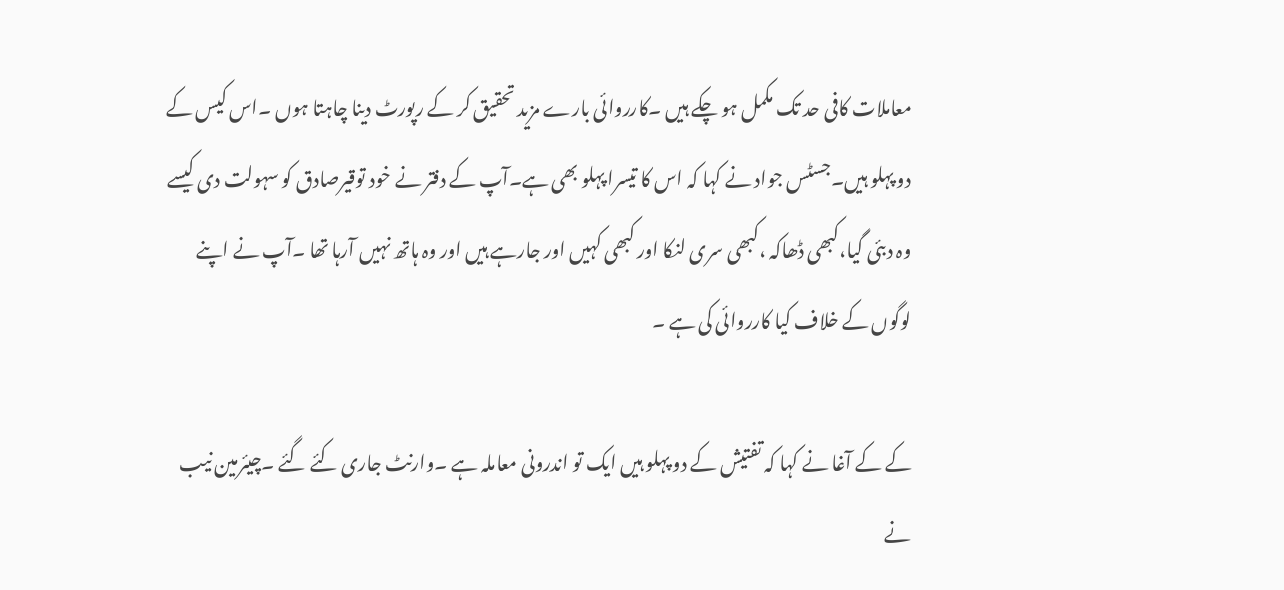معاملات کافی حد تک مکمل ہو چکے ہیں ۔کارروائی بارے مزید تحقیق کر کے رپورٹ دینا چاہتا ہوں ۔اس کیس کے دو پہلو ہیں۔جسٹس جواد نے کہا کہ اس کا تیسرا پہلو بھی ہے۔آپ کے دفتر نے خود توقیرصادق کو سہولت دی کیسے وہ دبئی گیا،کبھی ڈھاکہ ،کبھی سری لنکا اور کبھی کہیں اور جارہے ہیں اور وہ ہاتھ نہیں آرہا تھا ۔آپ نے اپنے لوگوں کے خلاف کیا کارروائی کی ہے ۔

کے کے آغا نے کہا کہ تفتیش کے دو پہلو ہیں ایک تو اندرونی معاملہ ہے ۔وارنٹ جاری کئے گئے ۔چیئرمین نیب نے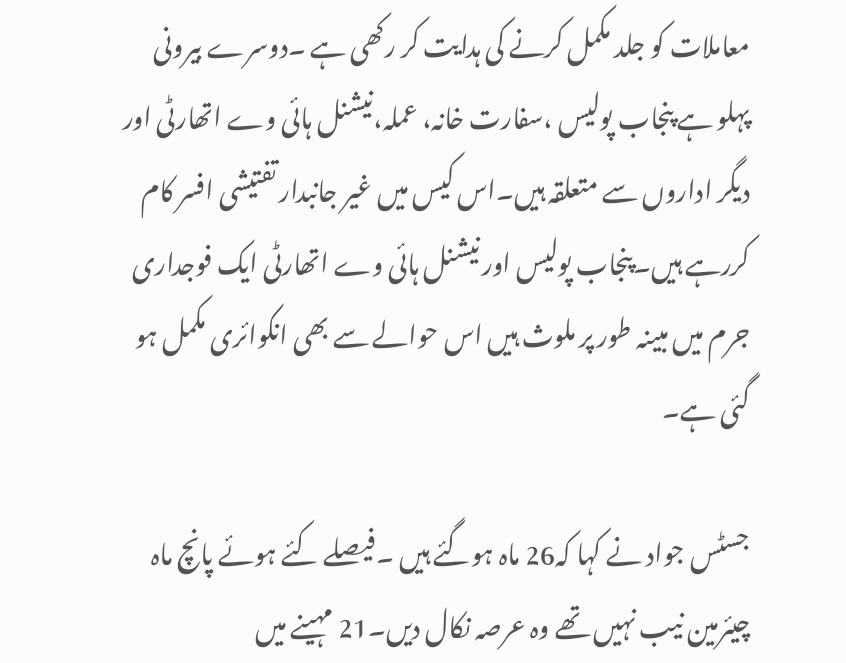معاملات کو جلد مکمل کرنے کی ہدایت کر رکھی ہے ۔دوسرے بیرونی پہلو ہے پنجاب پولیس ،سفارت خانہ، عملہ،نیشنل ہائی وے اتھارٹی اور دیگر اداروں سے متعلقہ ہیں۔اس کیس میں غیر جانبدار تفتیشی افسر کام کررہے ہیں۔پنجاب پولیس اور نیشنل ہائی وے اتھارٹی ایک فوجداری جرم میں مبینہ طور پر ملوث ہیں اس حوالے سے بھی انکوائری مکمل ہو گئی ہے۔

جسٹس جواد نے کہا کہ26 ماہ ہوگئے ہیں ۔فیصلے کئے ہوئے پانچ ماہ چیئرمین نیب نہیں تھے وہ عرصہ نکال دیں۔21 مہینے میں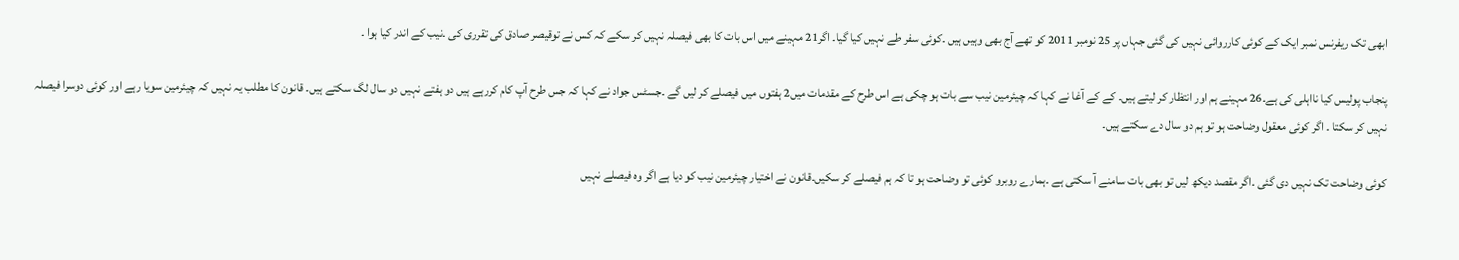ابھی تک ریفرنس نمبر ایک کے کوئی کارروائی نہیں کی گئی جہاں پر 25 نومبر 2011 کو تھے آج بھی وہیں ہیں ۔کوئی سفر طے نہیں کیا گیا۔ اگر21 مہینے میں اس بات کا بھی فیصلہ نہیں کر سکے کہ کس نے توقیصر صادق کی تقرری کی ۔نیب کے اندر کیا ہوا ۔

پنجاب پولیس کیا نااہلی کی ہے۔26 مہینے ہم اور انتظار کر لیتے ہیں۔ کے کے آغا نے کہا کہ چیئرمین نیب سے بات ہو چکی ہے اس طرح کے مقدمات میں2 ہفتوں میں فیصلے کر لیں گے ۔جسٹس جواد نے کہا کہ جس طرح آپ کام کررہے ہیں دو ہفتے نہیں دو سال لگ سکتے ہیں۔ قانون کا مطلب یہ نہیں کہ چیئرمین سویا رہے اور کوئی دوسرا فیصلہ نہیں کر سکتا ۔ اگر کوئی معقول وضاحت ہو تو ہم دو سال دے سکتے ہیں۔

کوئی وضاحت تک نہیں دی گئی ۔اگر مقصد دیکھ لیں تو بھی بات سامنے آ سکتی ہے ۔ہمارے روبرو کوئی تو وضاحت ہو تا کہ ہم فیصلے کر سکیں۔قانون نے اختیار چیئرمین نیب کو دیا ہے اگر وہ فیصلے نہیں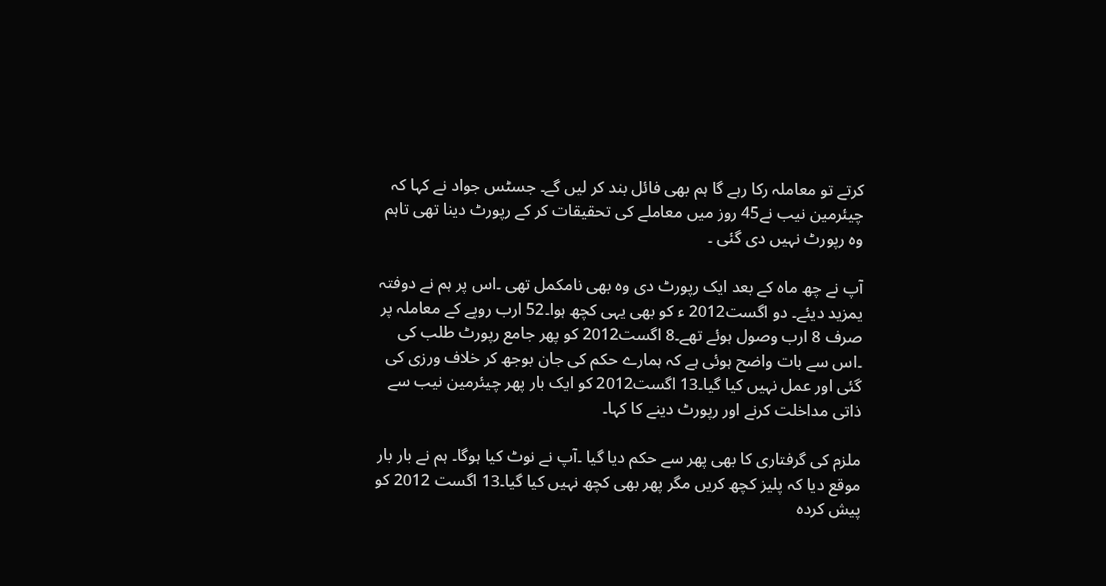کرتے تو معاملہ رکا رہے گا ہم بھی فائل بند کر لیں گے۔ جسٹس جواد نے کہا کہ چیئرمین نیب نے45 روز میں معاملے کی تحقیقات کر کے رپورٹ دینا تھی تاہم وہ رپورٹ نہیں دی گئی ۔

آپ نے چھ ماہ کے بعد ایک رپورٹ دی وہ بھی نامکمل تھی ۔اس پر ہم نے دوفتہ یمزید دیئے۔ دو اگست2012 ء کو بھی یہی کچھ ہوا۔52 ارب روپے کے معاملہ پر صرف 8 ارب وصول ہوئے تھے۔8 اگست2012 کو پھر جامع رپورٹ طلب کی ۔اس سے بات واضح ہوئی ہے کہ ہمارے حکم کی جان بوجھ کر خلاف ورزی کی گئی اور عمل نہیں کیا گیا۔13 اگست2012 کو ایک بار پھر چیئرمین نیب سے ذاتی مداخلت کرنے اور رپورٹ دینے کا کہا۔

ملزم کی گرفتاری کا بھی پھر سے حکم دیا گیا ۔آپ نے نوٹ کیا ہوگا۔ ہم نے بار بار موقع دیا کہ پلیز کچھ کریں مگر پھر بھی کچھ نہیں کیا گیا۔13 اگست 2012 کو پیش کردہ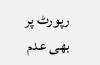رپورٹ پر بھی عدم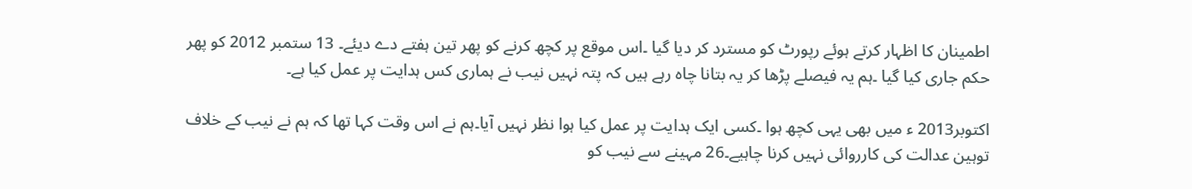اطمینان کا اظہار کرتے ہوئے رپورٹ کو مسترد کر دیا گیا ۔اس موقع پر کچھ کرنے کو پھر تین ہفتے دے دیئے۔ 13 ستمبر 2012 کو پھر حکم جاری کیا گیا ۔ہم یہ فیصلے پڑھا کر یہ بتانا چاہ رہے ہیں کہ پتہ نہیں نیب نے ہماری کس ہدایت پر عمل کیا ہے۔

اکتوبر2013 ء میں بھی یہی کچھ ہوا ۔کسی ایک ہدایت پر عمل کیا ہوا نظر نہیں آیا۔ہم نے اس وقت کہا تھا کہ ہم نے نیب کے خلاف توہین عدالت کی کارروائی نہیں کرنا چاہیے۔26 مہینے سے نیب کو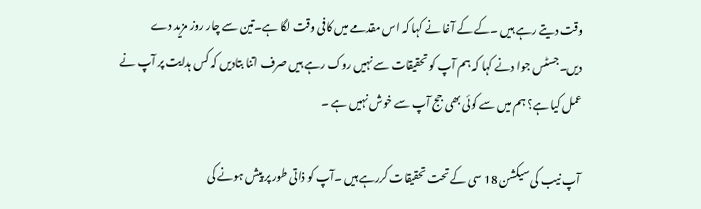وقت دیتے رہے ہیں ۔کے کے آغا نے کہا کہ اس مقدمے میں کافی وقت لگا ہے۔تین سے چار روز مزید دے دیں۔جسٹس جوا دنے کہا کہ ہم آپ کو تحقیقات سے نہیں روک رہے ہیں صرف اتنا بتادیں کہ کس ہدایت پر آپ نے عمل کیا ہے؟ ہم میں سے کوئی بھی جج آپ سے خوش نہیں ہے ۔

آپ نیب کی سیکشن 18 سی کے تحت تحقیقات کررہے ہیں ۔آپ کو ذاتی طور پر پیش ہونے کی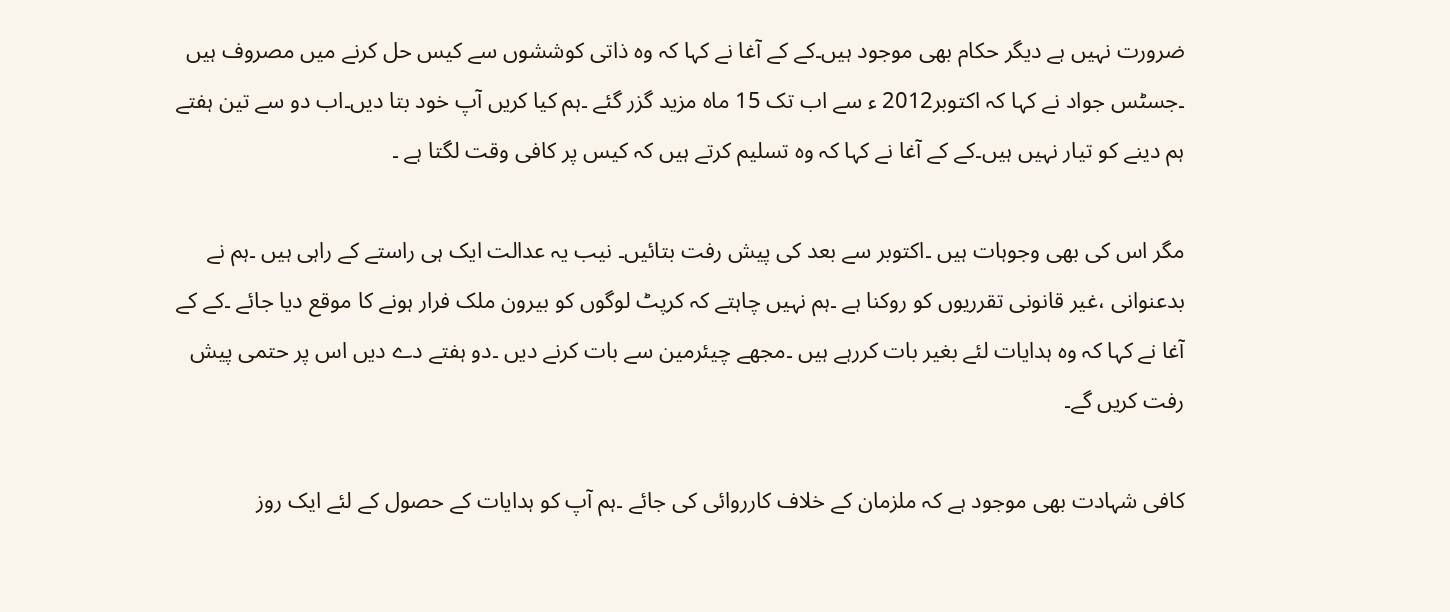ضرورت نہیں ہے دیگر حکام بھی موجود ہیں۔کے کے آغا نے کہا کہ وہ ذاتی کوششوں سے کیس حل کرنے میں مصروف ہیں ۔جسٹس جواد نے کہا کہ اکتوبر2012 ء سے اب تک 15 ماہ مزید گزر گئے ۔ہم کیا کریں آپ خود بتا دیں۔اب دو سے تین ہفتے ہم دینے کو تیار نہیں ہیں۔کے کے آغا نے کہا کہ وہ تسلیم کرتے ہیں کہ کیس پر کافی وقت لگتا ہے ۔

مگر اس کی بھی وجوہات ہیں ۔اکتوبر سے بعد کی پیش رفت بتائیں۔ نیب یہ عدالت ایک ہی راستے کے راہی ہیں ۔ہم نے بدعنوانی ،غیر قانونی تقرریوں کو روکنا ہے ۔ہم نہیں چاہتے کہ کرپٹ لوگوں کو بیرون ملک فرار ہونے کا موقع دیا جائے ۔کے کے آغا نے کہا کہ وہ ہدایات لئے بغیر بات کررہے ہیں ۔مجھے چیئرمین سے بات کرنے دیں ۔دو ہفتے دے دیں اس پر حتمی پیش رفت کریں گے۔

کافی شہادت بھی موجود ہے کہ ملزمان کے خلاف کارروائی کی جائے ۔ہم آپ کو ہدایات کے حصول کے لئے ایک روز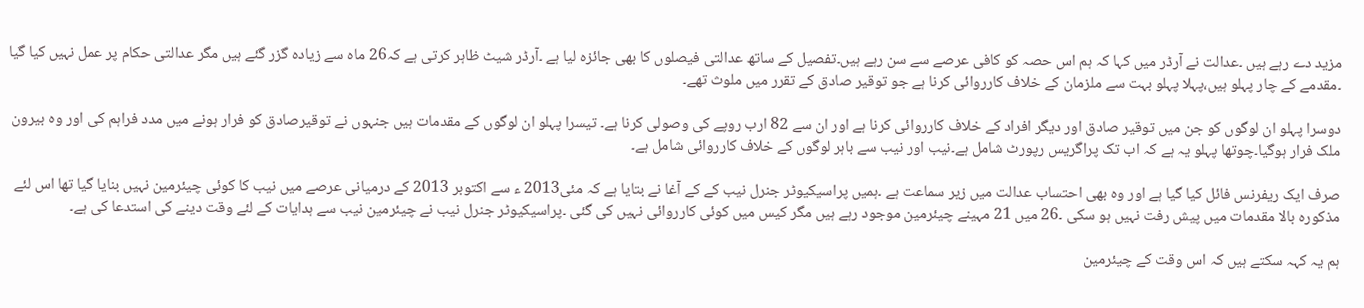مزید دے رہے ہیں ۔عدالت نے آرڈر میں کہا کہ ہم اس حصہ کو کافی عرصے سے سن رہے ہیں۔تفصیل کے ساتھ عدالتی فیصلوں کا بھی جائزہ لیا ہے ۔آرڈر شیٹ ظاہر کرتی ہے کہ26 ماہ سے زیادہ گزر گئے ہیں مگر عدالتی حکام پر عمل نہیں کیا گیا ۔مقدمے کے چار پہلو ہیں،پہلا پہلو بہت سے ملزمان کے خلاف کارروائی کرنا ہے جو توقیر صادق کے تقرر میں ملوث تھے۔

دوسرا پہلو ان لوگوں کو جن میں توقیر صادق اور دیگر افراد کے خلاف کارروائی کرنا ہے اور ان سے 82 ارب روپے کی وصولی کرنا ہے۔ تیسرا پہلو ان لوگوں کے مقدمات ہیں جنہوں نے توقیرصادق کو فرار ہونے میں مدد فراہم کی اور وہ بیرون ملک فرار ہوگیا۔چوتھا پہلو یہ ہے کہ اب تک پراگریس رپورٹ شامل ہے۔نیب اور نیب سے باہر لوگوں کے خلاف کارروائی شامل ہے۔

صرف ایک ریفرنس فائل کیا گیا ہے اور وہ بھی احتساب عدالت میں زیر سماعت ہے ۔ہمیں پراسیکیوٹر جنرل نیب کے کے آغا نے بتایا ہے کہ مئی2013 ء سے اکتوبر 2013 کے درمیانی عرصے میں نیب کا کوئی چیئرمین نہیں بنایا گیا تھا اس لئے مذکورہ بالا مقدمات میں پیش رفت نہیں ہو سکی ۔26 میں 21 مہینے چیئرمین موجود رہے ہیں مگر کیس میں کوئی کارروائی نہیں کی گئی ۔پراسیکیوٹر جنرل نیب نے چیئرمین نیب سے ہدایات کے لئے وقت دینے کی استدعا کی ہے۔

ہم یہ کہہ سکتے ہیں کہ اس وقت کے چیئرمین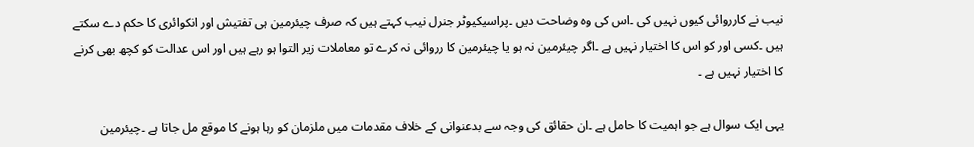نیب نے کارروائی کیوں نہیں کی ۔اس کی وہ وضاحت دیں ۔پراسیکیوٹر جنرل نیب کہتے ہیں کہ صرف چیئرمین ہی تفتیش اور انکوائری کا حکم دے سکتے ہیں ۔کسی اور کو اس کا اختیار نہیں ہے ۔اگر چیئرمین نہ ہو یا چیئرمین کا رروائی نہ کرے تو معاملات زیر التوا ہو رہے ہیں اور اس عدالت کو کچھ بھی کرنے کا اختیار نہیں ہے ۔

یہی ایک سوال ہے جو اہمیت کا حامل ہے ۔ان حقائق کی وجہ سے بدعنوانی کے خلاف مقدمات میں ملزمان کو رہا ہونے کا موقع مل جاتا ہے ۔چیئرمین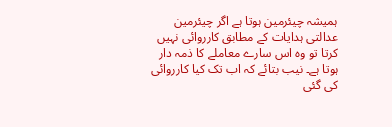ہمیشہ چیئرمین ہوتا ہے اگر چیئرمین عدالتی ہدایات کے مطابق کارروائی نہیں کرتا تو وہ اس سارے معاملے کا ذمہ دار ہوتا ہے۔ نیب بتائے کہ اب تک کیا کارروائی کی گئی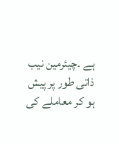ہے ۔چیئرمین نیب ذاتی طور پر پیش ہو کر معاملے کی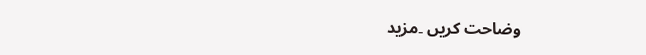وضاحت کریں ۔مزید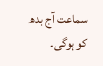سماعت آج بدھ کو ہوگی۔